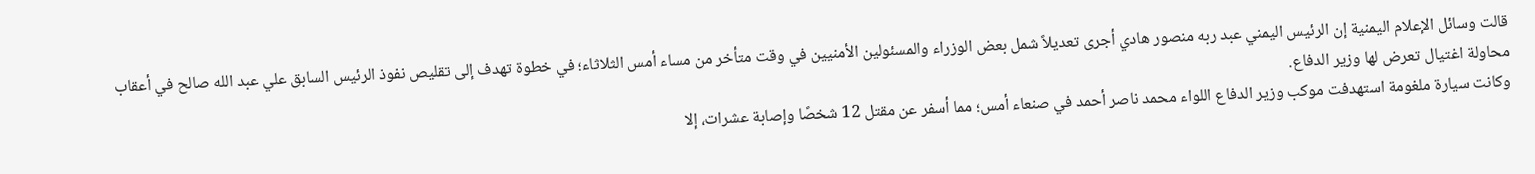قالت وسائل الإعلام اليمنية إن الرئيس اليمني عبد ربه منصور هادي أجرى تعديلاً شمل بعض الوزراء والمسئولين الأمنيين في وقت متأخر من مساء أمس الثلاثاء؛ في خطوة تهدف إلى تقليص نفوذ الرئيس السابق علي عبد الله صالح في أعقاب محاولة اغتيال تعرض لها وزير الدفاع.
وكانت سيارة ملغومة استهدفت موكب وزير الدفاع اللواء محمد ناصر أحمد في صنعاء أمس؛ مما أسفر عن مقتل 12 شخصًا وإصابة عشرات، إلا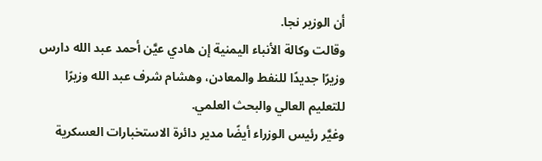أن الوزير نجا.
وقالت وكالة الأنباء اليمنية إن هادي عيَّن أحمد عبد الله دارس وزيرًا جديدًا للنفط والمعادن، وهشام شرف عبد الله وزيرًا للتعليم العالي والبحث العلمي.
وغيَّر رئيس الوزراء أيضًا مدير دائرة الاستخبارات العسكرية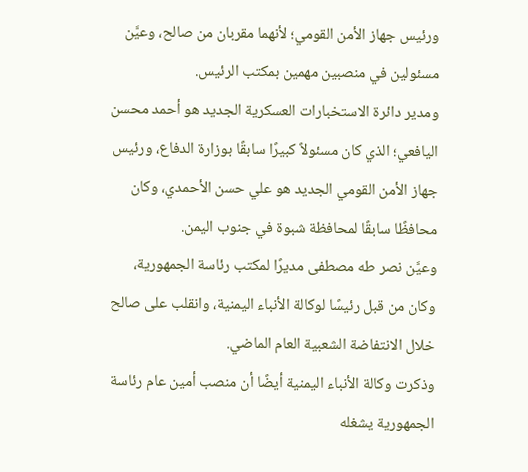ورئيس جهاز الأمن القومي؛ لأنهما مقربان من صالح، وعيَّن مسئولين في منصبين مهمين بمكتب الرئيس.
ومدير دائرة الاستخبارات العسكرية الجديد هو أحمد محسن اليافعي؛ الذي كان مسئولاً كبيرًا سابقًا بوزارة الدفاع، ورئيس جهاز الأمن القومي الجديد هو علي حسن الأحمدي، وكان محافظًا سابقًا لمحافظة شبوة في جنوب اليمن.
وعيَّن نصر طه مصطفى مديرًا لمكتب رئاسة الجمهورية، وكان من قبل رئيسًا لوكالة الأنباء اليمنية، وانقلب على صالح خلال الانتفاضة الشعبية العام الماضي.
وذكرت وكالة الأنباء اليمنية أيضًا أن منصب أمين عام رئاسة الجمهورية يشغله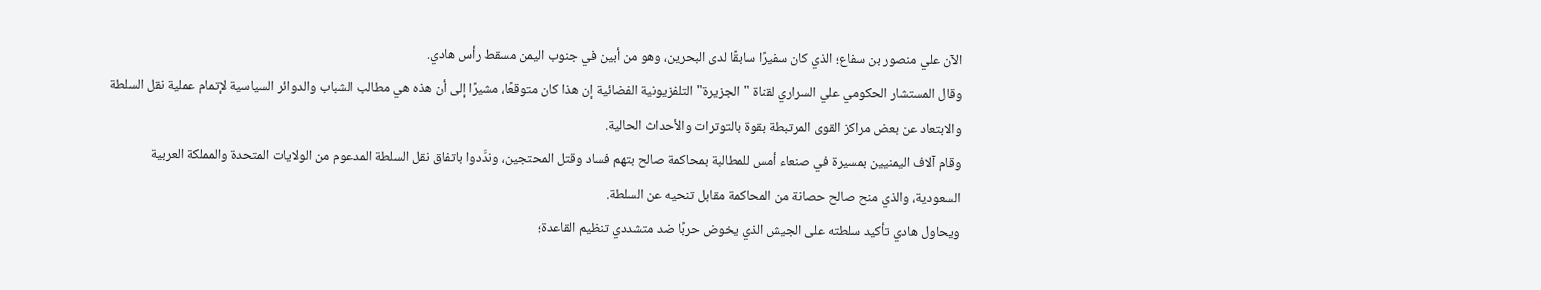الآن علي منصور بن سفاع؛ الذي كان سفيرًا سابقًا لدى البحرين، وهو من أبين في جنوب اليمن مسقط رأس هادي.
وقال المستشار الحكومي علي السراري لقناة "الجزيرة" التلفزيونية الفضائية إن هذا كان متوقعًا، مشيرًا إلى أن هذه هي مطالب الشباب والدوائر السياسية لإتمام عملية نقل السلطة والابتعاد عن بعض مراكز القوى المرتبطة بقوة بالتوترات والأحداث الحالية.
وقام آلاف اليمنيين بمسيرة في صنعاء أمس للمطالبة بمحاكمة صالح بتهم فساد وقتل المحتجين، وندَّدوا باتفاق نقل السلطة المدعوم من الولايات المتحدة والمملكة العربية السعودية، والذي منح صالح حصانة من المحاكمة مقابل تنحيه عن السلطة.
ويحاول هادي تأكيد سلطته على الجيش الذي يخوض حربًا ضد متشددي تنظيم القاعدة؛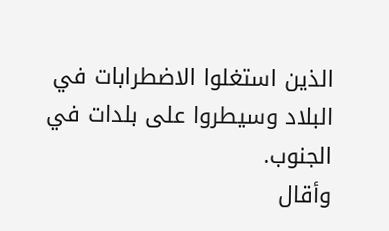الذين استغلوا الاضطرابات في البلاد وسيطروا على بلدات في الجنوب.
وأقال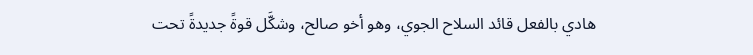هادي بالفعل قائد السلاح الجوي، وهو أخو صالح، وشكَّل قوةً جديدةً تحت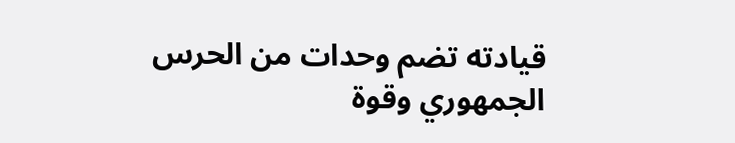قيادته تضم وحدات من الحرس الجمهوري وقوة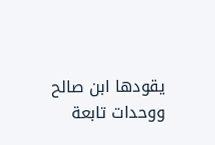يقودها ابن صالح ووحدات تابعة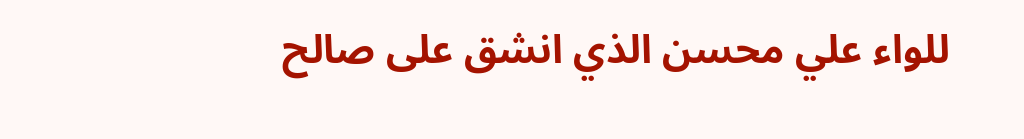للواء علي محسن الذي انشق على صالح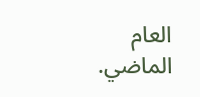العام الماضي.